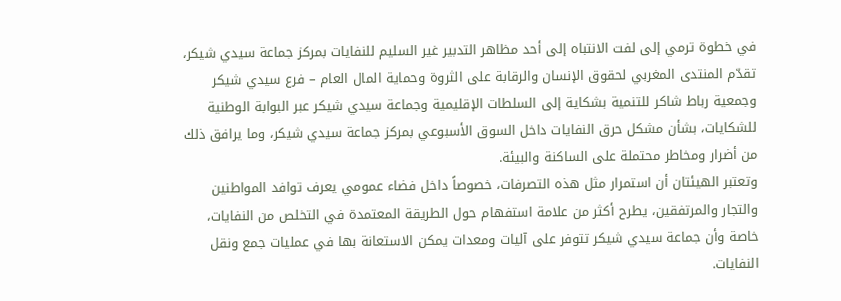في خطوة ترمي إلى لفت الانتباه إلى أحد مظاهر التدبير غير السليم للنفايات بمركز جماعة سيدي شيكر، تقدّم المنتدى المغربي لحقوق الإنسان والرقابة على الثروة وحماية المال العام – فرع سيدي شيكر وجمعية رباط شاكر للتنمية بشكاية إلى السلطات الإقليمية وجماعة سيدي شيكر عبر البوابة الوطنية للشكايات، بشأن مشكل حرق النفايات داخل السوق الأسبوعي بمركز جماعة سيدي شيكر، وما يرافق ذلك من أضرار ومخاطر محتملة على الساكنة والبيئة.
وتعتبر الهيئتان أن استمرار مثل هذه التصرفات، خصوصاً داخل فضاء عمومي يعرف توافد المواطنين والتجار والمرتفقين، يطرح أكثر من علامة استفهام حول الطريقة المعتمدة في التخلص من النفايات، خاصة وأن جماعة سيدي شيكر تتوفر على آليات ومعدات يمكن الاستعانة بها في عمليات جمع ونقل النفايات.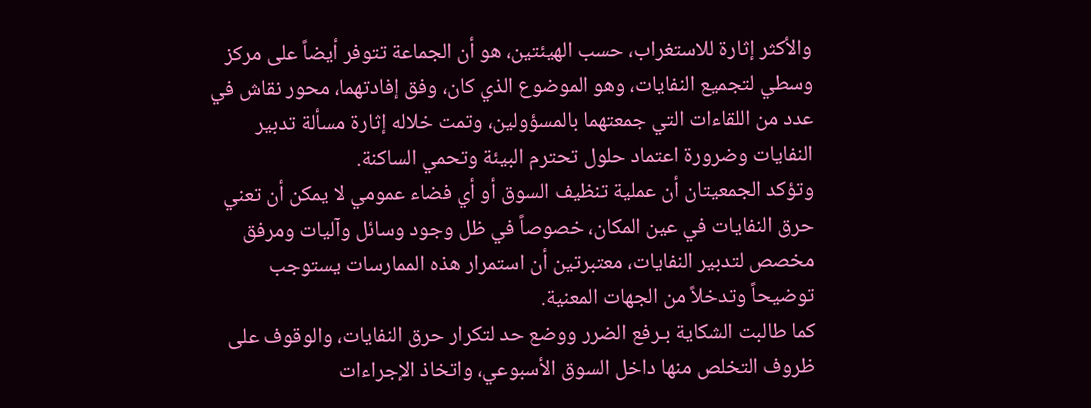والأكثر إثارة للاستغراب، حسب الهيئتين، هو أن الجماعة تتوفر أيضاً على مركز وسطي لتجميع النفايات، وهو الموضوع الذي كان، وفق إفادتهما، محور نقاش في عدد من اللقاءات التي جمعتهما بالمسؤولين، وتمت خلاله إثارة مسألة تدبير النفايات وضرورة اعتماد حلول تحترم البيئة وتحمي الساكنة.
وتؤكد الجمعيتان أن عملية تنظيف السوق أو أي فضاء عمومي لا يمكن أن تعني حرق النفايات في عين المكان، خصوصاً في ظل وجود وسائل وآليات ومرفق مخصص لتدبير النفايات، معتبرتين أن استمرار هذه الممارسات يستوجب توضيحاً وتدخلاً من الجهات المعنية.
كما طالبت الشكاية بـرفع الضرر ووضع حد لتكرار حرق النفايات، والوقوف على ظروف التخلص منها داخل السوق الأسبوعي، واتخاذ الإجراءات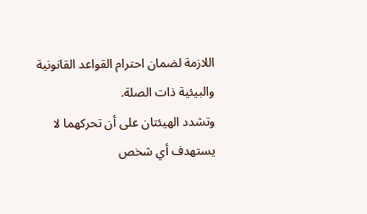اللازمة لضمان احترام القواعد القانونية والبيئية ذات الصلة.
وتشدد الهيئتان على أن تحركهما لا يستهدف أي شخص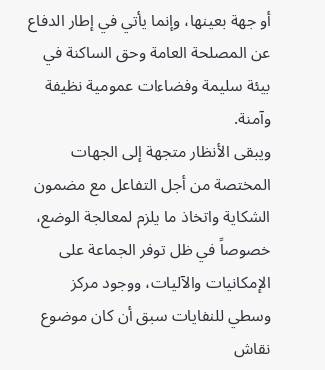أو جهة بعينها، وإنما يأتي في إطار الدفاع عن المصلحة العامة وحق الساكنة في بيئة سليمة وفضاءات عمومية نظيفة وآمنة.
ويبقى الأنظار متجهة إلى الجهات المختصة من أجل التفاعل مع مضمون الشكاية واتخاذ ما يلزم لمعالجة الوضع، خصوصاً في ظل توفر الجماعة على الإمكانيات والآليات، ووجود مركز وسطي للنفايات سبق أن كان موضوع نقاش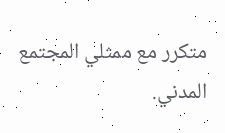متكرر مع ممثلي المجتمع المدني.